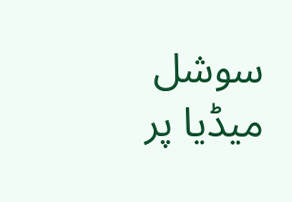سوشل میڈیا پر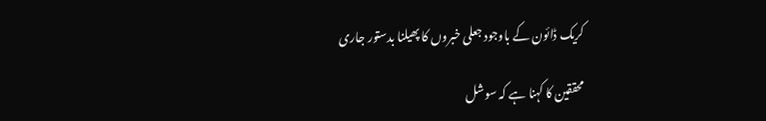کریک ڈائون کے باوجود جعلی خبروں کا پھیلنا بدستور جاری

محققین کا کہنا ہے کہ سوشل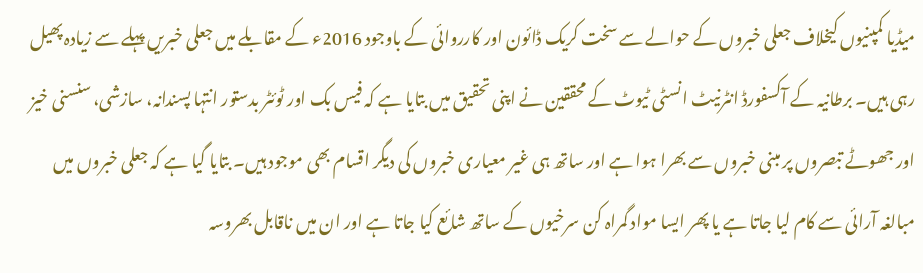میڈیا کمپنیوں کیخلاف جعلی خبروں کے حوالے سے سخت کریک ڈائون اور کارروائی کے باوجود 2016ء کے مقابلے میں جعلی خبریں پہلے سے زیادہ پھیل رہی ہیں۔ برطانیہ کے آکسفورڈ انٹرنیٹ انسٹی ٹیوٹ کے محققین نے اپنی تحقیق میں بتایا ہے کہ فیس بک اور ٹوئٹر بدستور انتہا پسندانہ، سازشی، سنسنی خیز اور جھوٹے تبصروں پر مبنی خبروں سے بھرا ہوا ہے اور ساتھ ہی غیر معیاری خبروں کی دیگر اقسام بھی موجود ہیں۔ بتایا گیا ہے کہ جعلی خبروں میں مبالغہ آرائی سے کام لیا جاتا ہے یا پھر ایسا مواد گمراہ کن سرخیوں کے ساتھ شائع کیا جاتا ہے اور ان میں ناقابل بھروسہ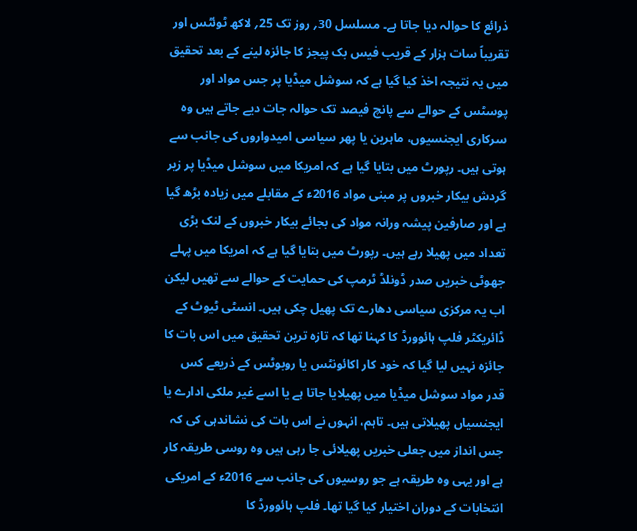ذرائع کا حوالہ دیا جاتا ہے۔ مسلسل 30؍ روز تک 25؍ لاکھ ٹوئٹس اور تقریباً سات ہزار کے قریب فیس بک پیجز کا جائزہ لینے کے بعد تحقیق میں یہ نتیجہ اخذ کیا گیا ہے کہ سوشل میڈیا پر جس مواد اور پوسٹس کے حوالے سے پانچ فیصد تک حوالہ جات دیے جاتے ہیں وہ سرکاری ایجنسیوں، ماہرین یا پھر سیاسی امیدواروں کی جانب سے ہوتی ہیں۔ رپورٹ میں بتایا گیا ہے کہ امریکا میں سوشل میڈیا پر زیر گردش بیکار خبروں پر مبنی مواد 2016ء کے مقابلے میں زیادہ بڑھ گیا ہے اور صارفین پیشہ ورانہ مواد کی بجائے بیکار خبروں کے لنک بڑی تعداد میں پھیلا رہے ہیں۔ رپورٹ میں بتایا گیا ہے کہ امریکا میں پہلے جھوٹی خبریں صدر ڈونلڈ ٹرمپ کی حمایت کے حوالے سے تھیں لیکن اب یہ مرکزی سیاسی دھارے تک پھیل چکی ہیں۔ انسٹی ٹیوٹ کے ڈائریکٹر فلپ ہائوورڈ کا کہنا تھا کہ تازہ ترین تحقیق میں اس بات کا جائزہ نہیں لیا گیا کہ خود کار اکائونٹس یا روبوٹس کے ذریعے کس قدر مواد سوشل میڈیا میں پھیلایا جاتا ہے یا اسے غیر ملکی ادارے یا ایجنسیاں پھیلاتی ہیں۔ تاہم، انہوں نے اس بات کی نشاندہی کی کہ جس انداز میں جعلی خبریں پھیلائی جا رہی ہیں وہ روسی طریقہ کار ہے اور یہی وہ طریقہ ہے جو روسیوں کی جانب سے 2016ء کے امریکی انتخابات کے دوران اختیار کیا گیا تھا۔ فلپ ہائوورڈ کا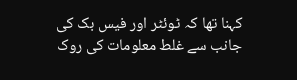کہنا تھا کہ ٹوئٹر اور فیس بک کی جانب سے غلط معلومات کی روک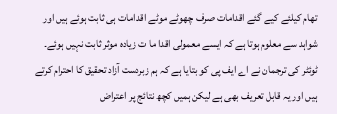تھام کیلئے کیے گئے اقدامات صرف چھوٹے موٹے اقدامات ہی ثابت ہوئے ہیں اور شواہد سے معلوم ہوتا ہے کہ ایسے معمولی اقدا ما ت زیادہ موثر ثابت نہیں ہوئے۔ ٹوئٹر کی ترجمان نے اے ایف پی کو بتایا ہے کہ ہم زبردست آزاد تحقیق کا احترام کرتے ہیں اور یہ قابل تعریف بھی ہے لیکن ہمیں کچھ نتائج پر اعتراض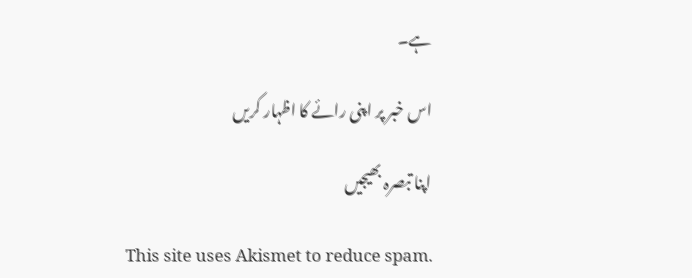ہے۔

اس خبر پر اپنی رائے کا اظہار کریں

اپنا تبصرہ بھیجیں

This site uses Akismet to reduce spam.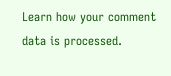Learn how your comment data is processed.